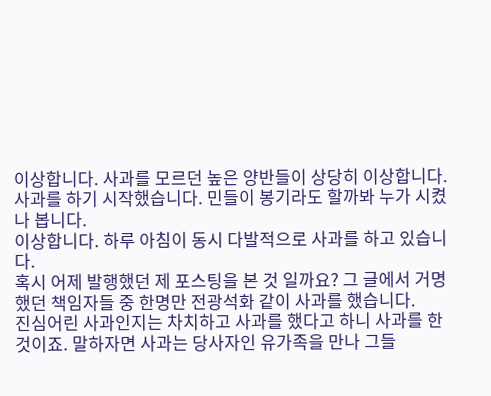이상합니다. 사과를 모르던 높은 양반들이 상당히 이상합니다.
사과를 하기 시작했습니다. 민들이 봉기라도 할까봐 누가 시켰나 봅니다.
이상합니다. 하루 아침이 동시 다발적으로 사과를 하고 있습니다.
혹시 어제 발행했던 제 포스팅을 본 것 일까요? 그 글에서 거명했던 책임자들 중 한명만 전광석화 같이 사과를 했습니다.
진심어린 사과인지는 차치하고 사과를 했다고 하니 사과를 한 것이죠. 말하자면 사과는 당사자인 유가족을 만나 그들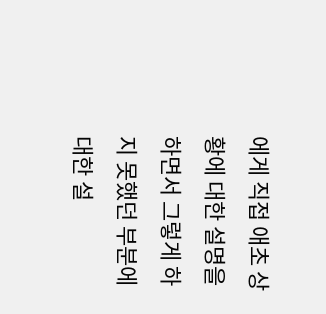에게 직접 애초 상황에 대한 설명을 하면서 그렇게 하지 못했던 부분에 대한 설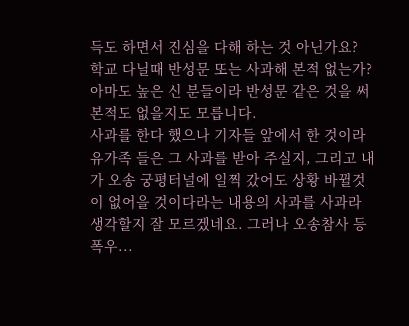득도 하면서 진심을 다해 하는 것 아닌가요?
학교 다닐때 반성문 또는 사과해 본적 없는가? 아마도 높은 신 분들이라 반성문 같은 것을 써 본적도 없을지도 모릅니다.
사과를 한다 했으나 기자들 앞에서 한 것이라 유가족 들은 그 사과를 받아 주실지, 그리고 내가 오송 궁평터널에 일찍 갔어도 상황 바뀔것이 없어을 것이다라는 내용의 사과를 사과라 생각할지 잘 모르겠네요. 그러나 오송참사 등 폭우...